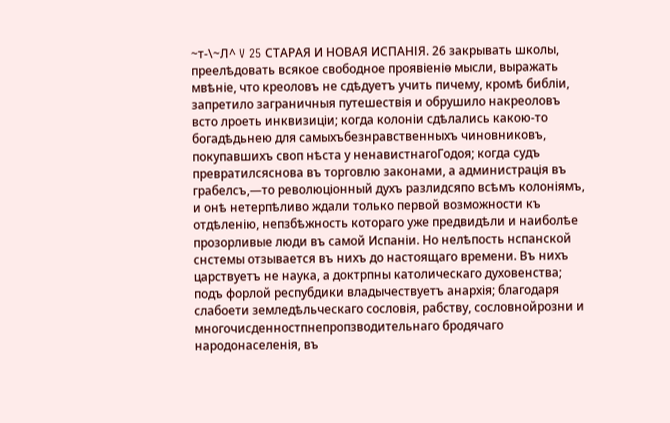~т-\~Л^ V 25 СТАРАЯ И НОВАЯ ИСПАНІЯ. 26 закрывать школы, преелѣдовать всякое свободное проявіеніѳ мысли, выражать мвѣніе, что креоловъ не сдѣдуетъ учить пичему, кромѣ библіи, запретило заграничныя путешествія и обрушило накреоловъ всто лроеть инквизиціи; когда колоніи сдѣлались какою-то богадѣдьнею для самыхъбезнравственныхъ чиновниковъ, покупавшихъ своп нѣста у ненавистнагоГодоя; когда судъ превратилсяснова въ торговлю законами, а администрація въ грабелсъ,—то революціонный духъ разлидсяпо всѣмъ колоніямъ, и онѣ нетерпѣливо ждали только первой возможности къ отдѣленію, непзбѣжность котораго уже предвидѣли и наиболѣе прозорливые люди въ самой Испаніи. Но нелѣпость нспанской снстемы отзывается въ нихъ до настоящаго времени. Въ нихъ царствуетъ не наука, а доктрпны католическаго духовенства; подъ форлой респубдики владычествуетъ анархія; благодаря слабоети земледѣльческаго сословія, рабству, сословнойрозни и многочисденностпнепропзводительнаго бродячаго народонаселенія, въ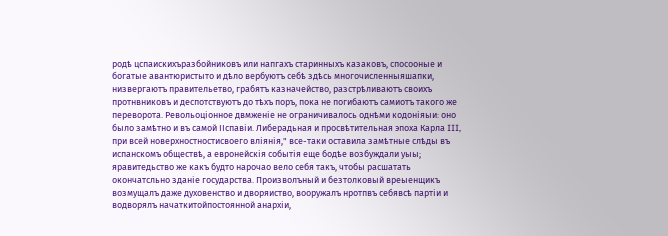родѣ цспаискихъразбойниковъ или напгахъ старинныхъ казаковъ, спосооные и богатые авантюристыто и дѣло вербуютъ себѣ здѣсь многочисленныяшапки, низвергаютъ правительетво, грабятъ казначейство, разстрѣливаютъ своихъ протнвниковъ и деспотствуютъ до тѣхъ поръ, пока не погибаютъ самиотъ такого же переворота. Револьоціонное двмженіе не ограничивалось однѣми кодоніяыи: оно было замѣтно и въ самой ІІспавіи. Либерадьная и просвѣтительная эпоха Карла III, при всей новерхностностисвоего вліянія," все-таки оставила замѣтные слѣды въ испанскомъ обществѣ, а евронейскія событія еще бодѣе возбуждали уыы; яравитедьство же какъ будто нарочао вело себя такъ, чтобы расшатать окончатсльно зданіе государства. Произволъный и безтолковый вреыенщикъ возмущалъ даже духовенство и дворяиство, вооружалъ нротпвъ себявсѣ партіи и водворялъ начаткитойпостоянной анархіи,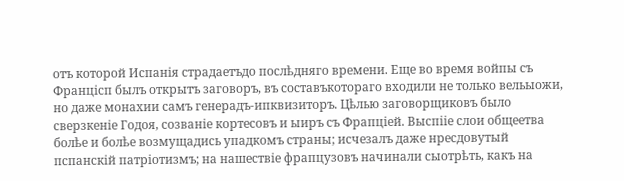отъ которой Испанія страдаетъдо послѣдняго времени. Еще во время войпы съ Францісп былъ открытъ заговоръ, въ составъкотораго входили не только вельыожи, но даже монахии самъ генерадъ-ипквизиторъ. Цѣлью заговорщиковъ было сверзкеніе Годоя, созваніе кортесовъ и ыиръ съ Фрапціей. Выспііе слои общеетва болѣе и болѣе возмущадись упадкомъ страны; исчезалъ даже нресдовутый пспанскій патріотизмъ; на нашествіе фрапцузовъ начинали сыотрѣть, какъ на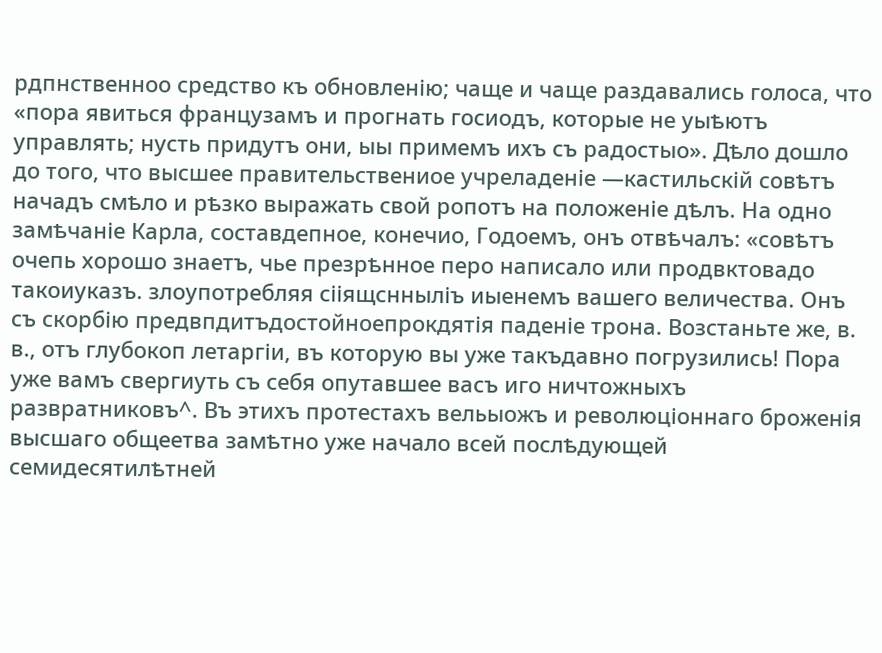рдпнственноо средство къ обновленію; чаще и чаще раздавались голоса, что «пора явиться французамъ и прогнать госиодъ, которые не уыѣютъ управлять; нусть придутъ они, ыы примемъ ихъ съ радостыо». Дѣло дошло до того, что высшее правительствениое учреладеніе —кастильскій совѣтъ начадъ смѣло и рѣзко выражать свой ропотъ на положеніе дѣлъ. На одно замѣчаніе Карла, составдепное, конечио, Годоемъ, онъ отвѣчалъ: «совѣтъ очепь хорошо знаетъ, чье презрѣнное перо написало или продвктовадо такоиуказъ. злоупотребляя сііящснныліъ иыенемъ вашего величества. Онъ съ скорбію предвпдитъдостойноепрокдятія паденіе трона. Возстаньте же, в. в., отъ глубокоп летаргіи, въ которую вы уже такъдавно погрузились! Пора уже вамъ свергиуть съ себя опутавшее васъ иго ничтожныхъ развратниковъ^. Въ этихъ протестахъ вельыожъ и революціоннаго броженія высшаго общеетва замѣтно уже начало всей послѣдующей семидесятилѣтней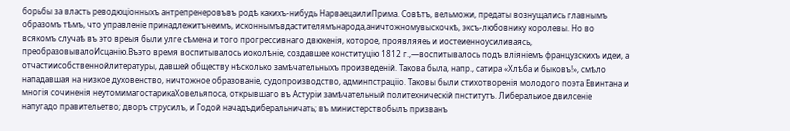борьбы за власть реводюціонныхъ антрепренеровъвъ родѣ какихъ-нибудь НарваецаилиПрима. Совѣтъ, вельможи, предаты вознущались главнымъ образомъ тѣмъ, что управленіе принадлежитънеимъ, исконнымъвдастителямънарода,аничтожномувыскочкѣ, эксъ-любовнику королевы. Но во всякомъ случаѣ въ это вреыя были улге сѣмена и того прогрессивнаго двюкенія, которое, проявляяеь и иостеиенноусиливаясь, преобразовывалоИсцанію.Въэто время воспитывалось иоколѣніе, создавшее конституцію 1812 г.,—воспитывалось подъ вліяніемъ французскихъ идеи, а отчастиисобственнойлитературы, давшей обществу нѣсколько замѣчательныхъ произведеній. Такова была, напр., сатира «Хлѣба и быковъ!», смѣло нападавшая на низкое духовенство, ничтожное образованіе, судопроизводство, админпстрацііо. Таковы были стихотворенія молодого поэта Евинтана и многія сочиненія неутомимагостарикаХовельяпоса, открывшаго въ Астуріи замѣчательный политехническій пнститутъ. Либеральиое двилсеніе напугадо правительетво; дворъ струсилъ, и Годой начадъдиберальничать; въ министерствобылъ призванъ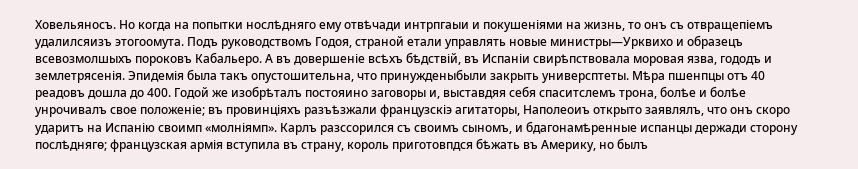Ховельяносъ. Но когда на попытки нослѣдняго ему отвѣчади интрпгаыи и покушеніями на жизнь, то онъ съ отвращепіемъ удалилсяизъ этогоомута. Подъ руководствомъ Годоя, страной етали управлять новые министры—Урквихо и образецъ всевозмолшыхъ пороковъ Кабальеро. А въ довершеніе всѣхъ бѣдствій, въ Испаніи свирѣпствовала моровая язва, гододъ и землетрясенія. Эпидемія была такъ опустошительна, что принужденыбыли закрыть универсптеты. Мѣра пшенпцы отъ 40 реадовъ дошла до 400. Годой же изобрѣталъ постояино заговоры и, выставдяя себя спаситслемъ трона, болѣе и болѣе унрочивалъ свое положеніе; въ провинціяхъ разъѣзжали французскіэ агитаторы, Наполеоиъ открыто заявлялъ, что онъ скоро ударитъ на Испанію своимп «молніямп». Карлъ разссорился съ своимъ сыномъ, и бдагонамѣренные испанцы держади сторону послѣднягѳ; французская армія вступила въ страну, король приготовпдся бѣжать въ Америку, но былъ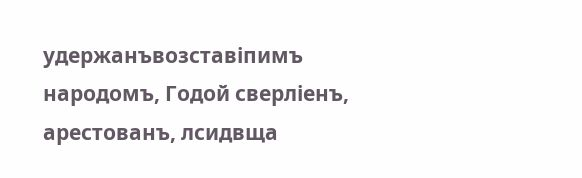удержанъвозставіпимъ народомъ, Годой сверліенъ, арестованъ, лсидвща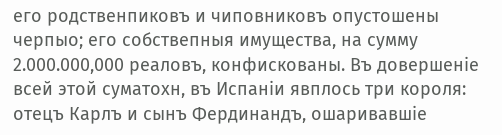его родственпиковъ и чиповниковъ опустошены черпыо; его собствепныя имущества, на сумму 2.000.000,000 реаловъ, конфискованы. Въ довершеніе всей этой суматохн, въ Испаніи явплось три короля: отецъ Карлъ и сынъ Фердинандъ, ошаривавшіе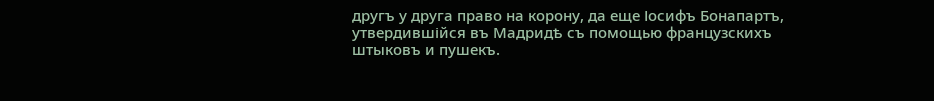другъ у друга право на корону, да еще Іосифъ Бонапартъ, утвердившійся въ Мадридѣ съ помощью французскихъ штыковъ и пушекъ.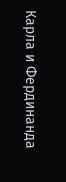Карла и Фердинанда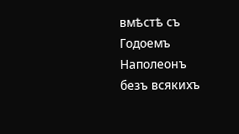вмѣстѣ съ Годоемъ Наполеонъ безъ всякихъ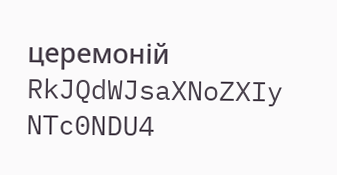церемоній
RkJQdWJsaXNoZXIy NTc0NDU4